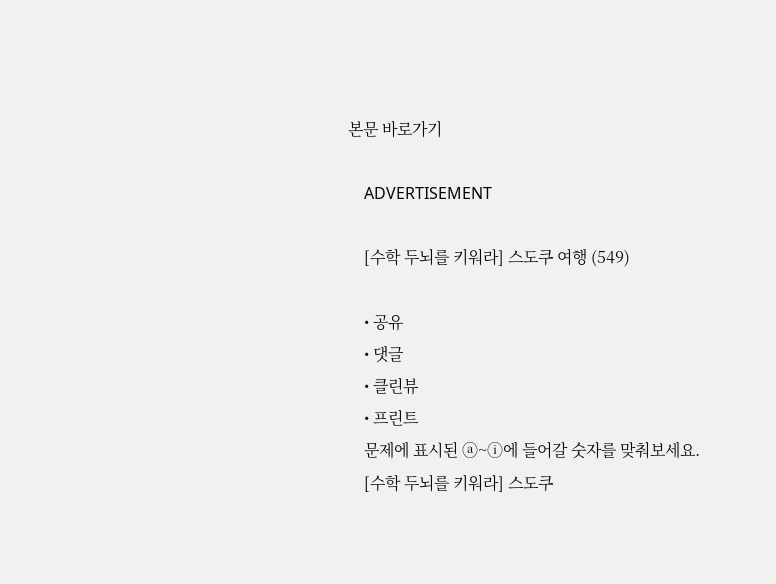본문 바로가기

    ADVERTISEMENT

    [수학 두뇌를 키워라] 스도쿠 여행 (549)

    • 공유
    • 댓글
    • 클린뷰
    • 프린트
    문제에 표시된 ⓐ~ⓘ에 들어갈 숫자를 맞춰보세요.
    [수학 두뇌를 키워라] 스도쿠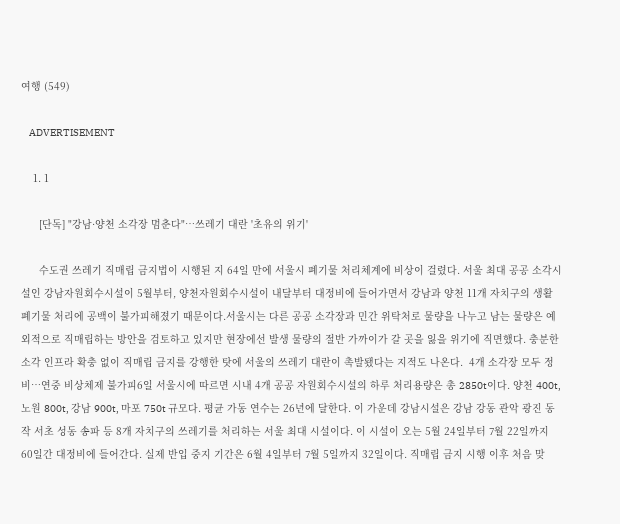여행 (549)

    ADVERTISEMENT

    1. 1

      [단독] "강남·양천 소각장 멈춘다"…쓰레기 대란 '초유의 위기'

      수도권 쓰레기 직매립 금지법이 시행된 지 64일 만에 서울시 폐기물 처리체계에 비상이 걸렸다. 서울 최대 공공 소각시설인 강남자원회수시설이 5월부터, 양천자원회수시설이 내달부터 대정비에 들어가면서 강남과 양천 11개 자치구의 생활폐기물 처리에 공백이 불가피해졌기 때문이다.서울시는 다른 공공 소각장과 민간 위탁처로 물량을 나누고 남는 물량은 예외적으로 직매립하는 방안을 검토하고 있지만 현장에선 발생 물량의 절반 가까이가 갈 곳을 잃을 위기에 직면했다. 충분한 소각 인프라 확충 없이 직매립 금지를 강행한 탓에 서울의 쓰레기 대란이 촉발됐다는 지적도 나온다.  4개 소각장 모두 정비…연중 비상체제 불가피6일 서울시에 따르면 시내 4개 공공 자원회수시설의 하루 처리용량은 총 2850t이다. 양천 400t, 노원 800t, 강남 900t, 마포 750t 규모다. 평균 가동 연수는 26년에 달한다. 이 가운데 강남시설은 강남 강동 관악 광진 동작 서초 성동 송파 등 8개 자치구의 쓰레기를 처리하는 서울 최대 시설이다. 이 시설이 오는 5월 24일부터 7월 22일까지 60일간 대정비에 들어간다. 실제 반입 중지 기간은 6월 4일부터 7월 5일까지 32일이다. 직매립 금지 시행 이후 처음 맞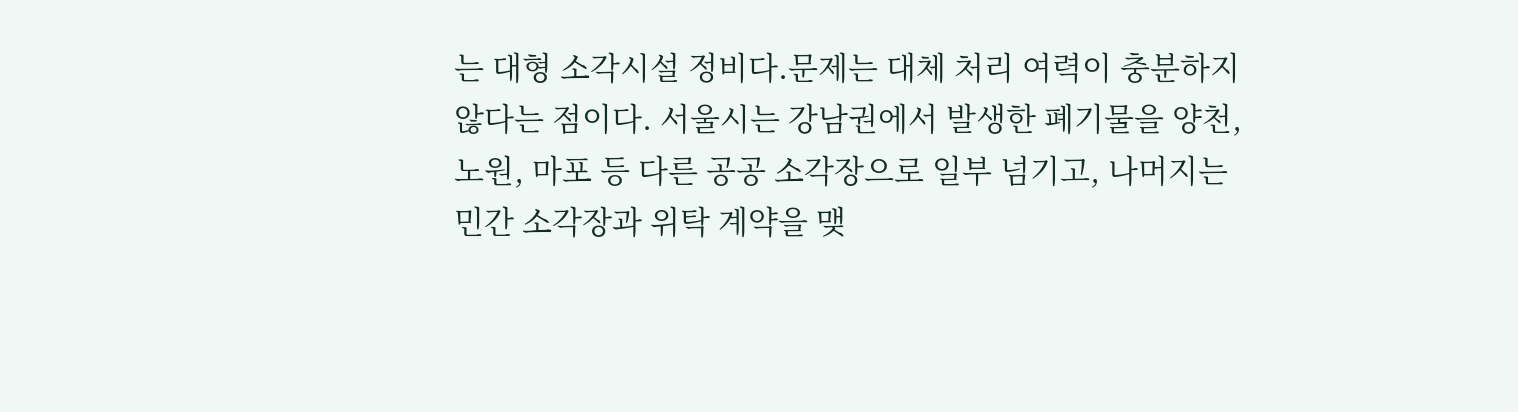는 대형 소각시설 정비다.문제는 대체 처리 여력이 충분하지 않다는 점이다. 서울시는 강남권에서 발생한 폐기물을 양천, 노원, 마포 등 다른 공공 소각장으로 일부 넘기고, 나머지는 민간 소각장과 위탁 계약을 맺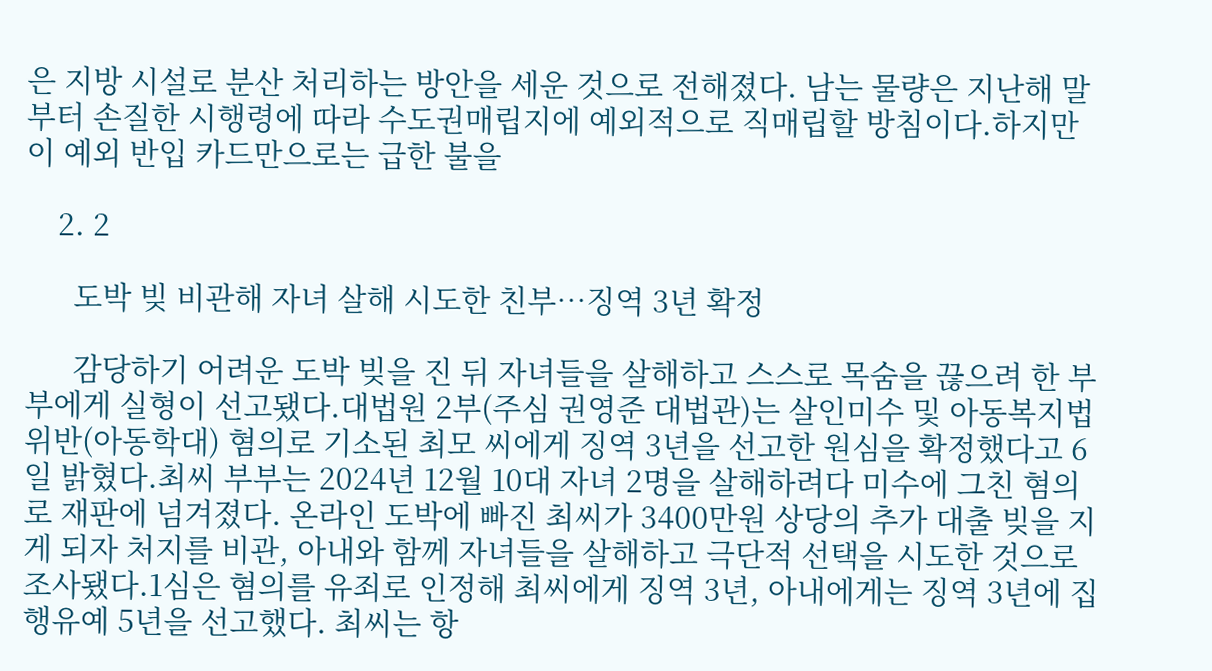은 지방 시설로 분산 처리하는 방안을 세운 것으로 전해졌다. 남는 물량은 지난해 말부터 손질한 시행령에 따라 수도권매립지에 예외적으로 직매립할 방침이다.하지만 이 예외 반입 카드만으로는 급한 불을

    2. 2

      도박 빚 비관해 자녀 살해 시도한 친부…징역 3년 확정

      감당하기 어려운 도박 빚을 진 뒤 자녀들을 살해하고 스스로 목숨을 끊으려 한 부부에게 실형이 선고됐다.대법원 2부(주심 권영준 대법관)는 살인미수 및 아동복지법 위반(아동학대) 혐의로 기소된 최모 씨에게 징역 3년을 선고한 원심을 확정했다고 6일 밝혔다.최씨 부부는 2024년 12월 10대 자녀 2명을 살해하려다 미수에 그친 혐의로 재판에 넘겨졌다. 온라인 도박에 빠진 최씨가 3400만원 상당의 추가 대출 빚을 지게 되자 처지를 비관, 아내와 함께 자녀들을 살해하고 극단적 선택을 시도한 것으로 조사됐다.1심은 혐의를 유죄로 인정해 최씨에게 징역 3년, 아내에게는 징역 3년에 집행유예 5년을 선고했다. 최씨는 항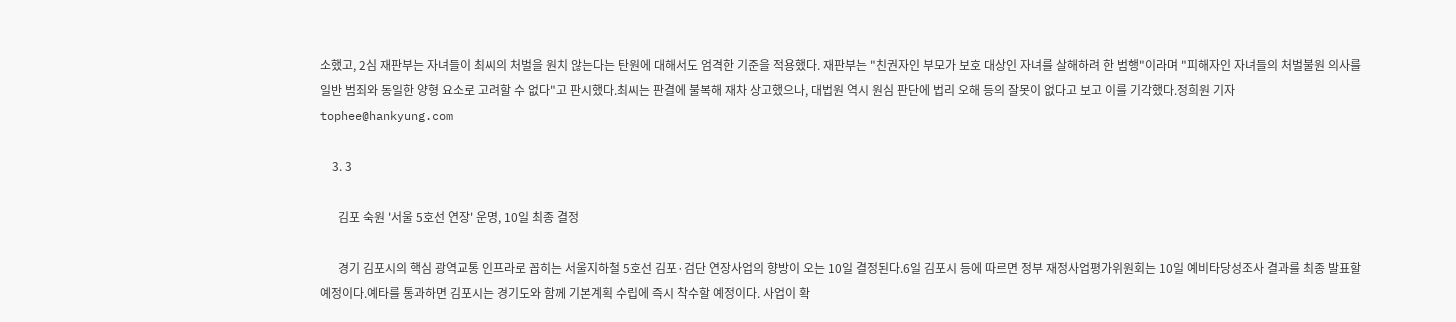소했고, 2심 재판부는 자녀들이 최씨의 처벌을 원치 않는다는 탄원에 대해서도 엄격한 기준을 적용했다. 재판부는 "친권자인 부모가 보호 대상인 자녀를 살해하려 한 범행"이라며 "피해자인 자녀들의 처벌불원 의사를 일반 범죄와 동일한 양형 요소로 고려할 수 없다"고 판시했다.최씨는 판결에 불복해 재차 상고했으나, 대법원 역시 원심 판단에 법리 오해 등의 잘못이 없다고 보고 이를 기각했다.정희원 기자 tophee@hankyung.com

    3. 3

      김포 숙원 '서울 5호선 연장' 운명, 10일 최종 결정

      경기 김포시의 핵심 광역교통 인프라로 꼽히는 서울지하철 5호선 김포·검단 연장사업의 향방이 오는 10일 결정된다.6일 김포시 등에 따르면 정부 재정사업평가위원회는 10일 예비타당성조사 결과를 최종 발표할 예정이다.예타를 통과하면 김포시는 경기도와 함께 기본계획 수립에 즉시 착수할 예정이다. 사업이 확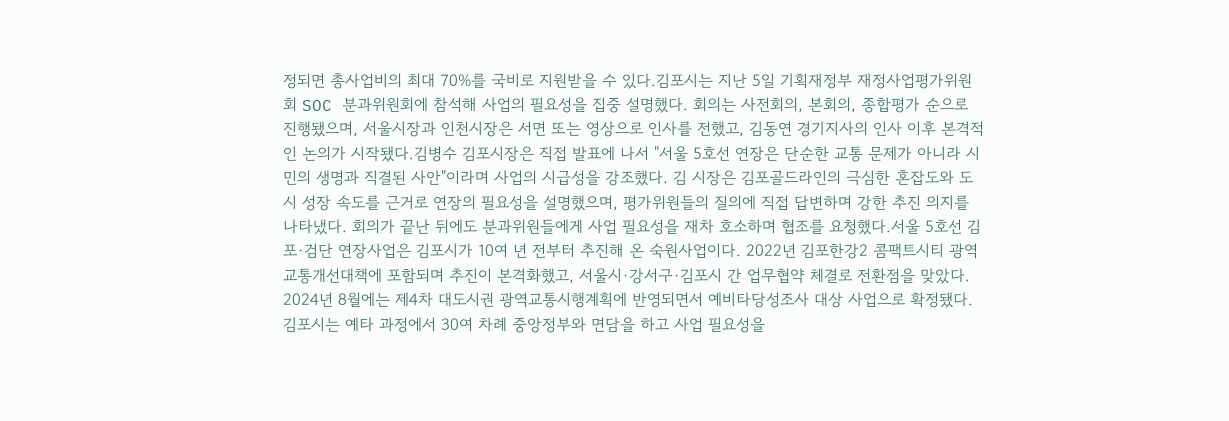정되면 총사업비의 최대 70%를 국비로 지원받을 수 있다.김포시는 지난 5일 기획재정부 재정사업평가위원회 SOC 분과위원회에 참석해 사업의 필요성을 집중 설명했다. 회의는 사전회의, 본회의, 종합평가 순으로 진행됐으며, 서울시장과 인천시장은 서면 또는 영상으로 인사를 전했고, 김동연 경기지사의 인사 이후 본격적인 논의가 시작됐다.김병수 김포시장은 직접 발표에 나서 "서울 5호선 연장은 단순한 교통 문제가 아니라 시민의 생명과 직결된 사안"이라며 사업의 시급성을 강조했다. 김 시장은 김포골드라인의 극심한 혼잡도와 도시 성장 속도를 근거로 연장의 필요성을 설명했으며, 평가위원들의 질의에 직접 답변하며 강한 추진 의지를 나타냈다. 회의가 끝난 뒤에도 분과위원들에게 사업 필요성을 재차 호소하며 협조를 요청했다.서울 5호선 김포·검단 연장사업은 김포시가 10여 년 전부터 추진해 온 숙원사업이다. 2022년 김포한강2 콤팩트시티 광역교통개선대책에 포함되며 추진이 본격화했고, 서울시·강서구·김포시 간 업무협약 체결로 전환점을 맞았다. 2024년 8월에는 제4차 대도시권 광역교통시행계획에 반영되면서 예비타당성조사 대상 사업으로 확정됐다.김포시는 예타 과정에서 30여 차례 중앙정부와 면담을 하고 사업 필요성을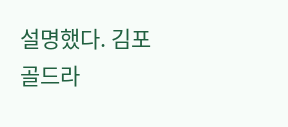설명했다. 김포골드라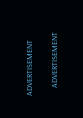ADVERTISEMENT

    ADVERTISEMENT